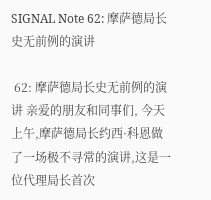SIGNAL Note 62: 摩萨德局长史无前例的演讲

 62: 摩萨德局长史无前例的演讲 亲爱的朋友和同事们, 今天上午,摩萨德局长约西·科恩做了一场极不寻常的演讲,这是一位代理局长首次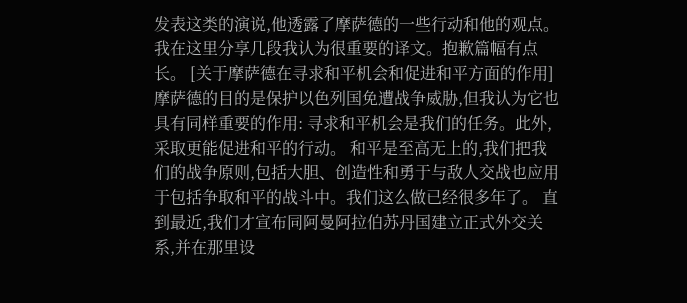发表这类的演说,他透露了摩萨德的一些行动和他的观点。我在这里分享几段我认为很重要的译文。抱歉篇幅有点长。 [关于摩萨德在寻求和平机会和促进和平方面的作用]摩萨德的目的是保护以色列国免遭战争威胁,但我认为它也具有同样重要的作用: 寻求和平机会是我们的任务。此外,采取更能促进和平的行动。 和平是至高无上的,我们把我们的战争原则,包括大胆、创造性和勇于与敌人交战也应用于包括争取和平的战斗中。我们这么做已经很多年了。 直到最近,我们才宣布同阿曼阿拉伯苏丹国建立正式外交关系,并在那里设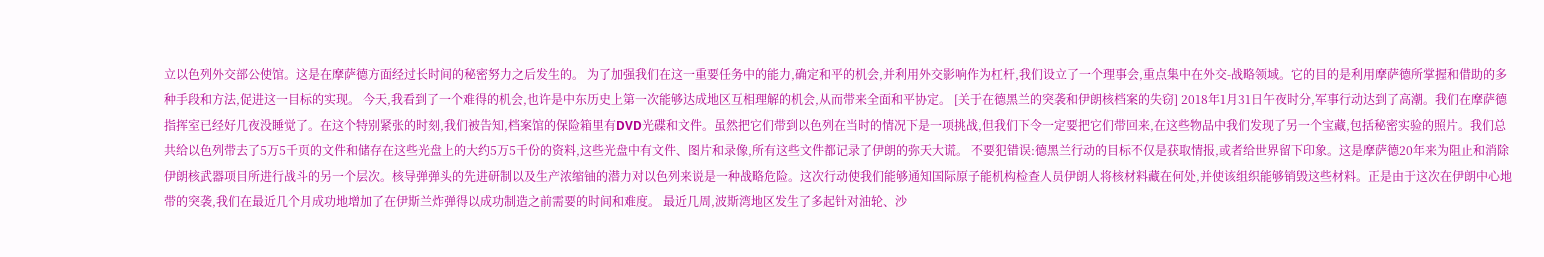立以色列外交部公使馆。这是在摩萨德方面经过长时间的秘密努力之后发生的。 为了加强我们在这一重要任务中的能力,确定和平的机会,并利用外交影响作为杠杆,我们设立了一个理事会,重点集中在外交-战略领域。它的目的是利用摩萨德所掌握和借助的多种手段和方法,促进这一目标的实现。 今天,我看到了一个难得的机会,也许是中东历史上第一次能够达成地区互相理解的机会,从而带来全面和平协定。 [关于在德黑兰的突袭和伊朗核档案的失窃] 2018年1月31日午夜时分,军事行动达到了高潮。我们在摩萨德指挥室已经好几夜没睡觉了。在这个特别紧张的时刻,我们被告知,档案馆的保险箱里有DVD光碟和文件。虽然把它们带到以色列在当时的情况下是一项挑战,但我们下令一定要把它们带回来,在这些物品中我们发现了另一个宝藏,包括秘密实验的照片。我们总共给以色列带去了5万5千页的文件和储存在这些光盘上的大约5万5千份的资料,这些光盘中有文件、图片和录像,所有这些文件都记录了伊朗的弥天大谎。 不要犯错误:德黑兰行动的目标不仅是获取情报,或者给世界留下印象。这是摩萨德20年来为阻止和消除伊朗核武器项目所进行战斗的另一个层次。核导弹弹头的先进研制以及生产浓缩铀的潜力对以色列来说是一种战略危险。这次行动使我们能够通知国际原子能机构检查人员伊朗人将核材料藏在何处,并使该组织能够销毁这些材料。正是由于这次在伊朗中心地带的突袭,我们在最近几个月成功地增加了在伊斯兰炸弹得以成功制造之前需要的时间和难度。 最近几周,波斯湾地区发生了多起针对油轮、沙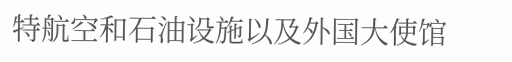特航空和石油设施以及外国大使馆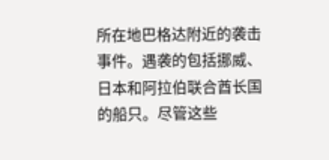所在地巴格达附近的袭击事件。遇袭的包括挪威、日本和阿拉伯联合酋长国的船只。尽管这些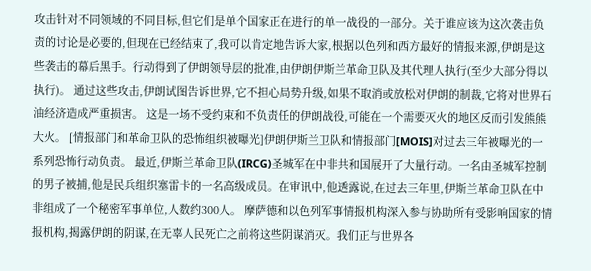攻击针对不同领域的不同目标,但它们是单个国家正在进行的单一战役的一部分。关于谁应该为这次袭击负责的讨论是必要的,但现在已经结束了,我可以肯定地告诉大家,根据以色列和西方最好的情报来源,伊朗是这些袭击的幕后黑手。行动得到了伊朗领导层的批准,由伊朗伊斯兰革命卫队及其代理人执行(至少大部分得以执行)。 通过这些攻击,伊朗试图告诉世界,它不担心局势升级,如果不取消或放松对伊朗的制裁,它将对世界石油经济造成严重损害。 这是一场不受约束和不负责任的伊朗战役,可能在一个需要灭火的地区反而引发熊熊大火。 [情报部门和革命卫队的恐怖组织被曝光]伊朗伊斯兰卫队和情报部门[MOIS]对过去三年被曝光的一系列恐怖行动负责。 最近,伊斯兰革命卫队(IRCG)圣城军在中非共和国展开了大量行动。一名由圣城军控制的男子被捕,他是民兵组织塞雷卡的一名高级成员。在审讯中,他透露说,在过去三年里,伊斯兰革命卫队在中非组成了一个秘密军事单位,人数约300人。 摩萨德和以色列军事情报机构深入参与协助所有受影响国家的情报机构,揭露伊朗的阴谋,在无辜人民死亡之前将这些阴谋消灭。我们正与世界各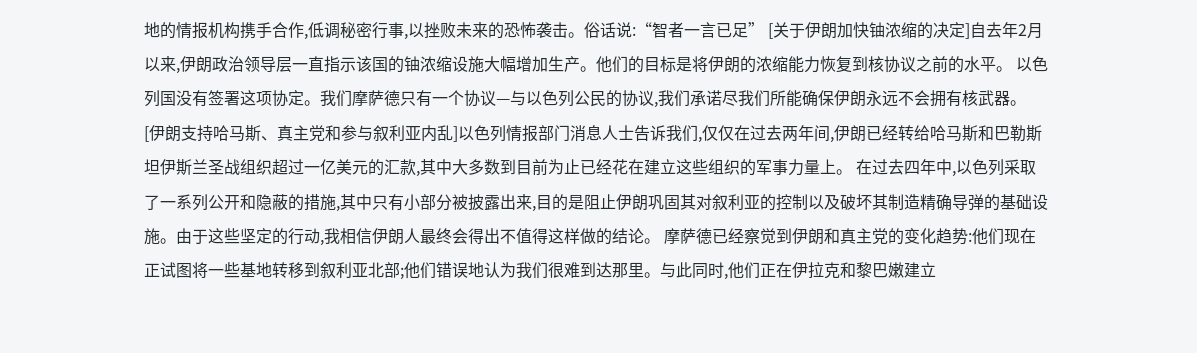地的情报机构携手合作,低调秘密行事,以挫败未来的恐怖袭击。俗话说:“智者一言已足” [关于伊朗加快铀浓缩的决定]自去年2月以来,伊朗政治领导层一直指示该国的铀浓缩设施大幅增加生产。他们的目标是将伊朗的浓缩能力恢复到核协议之前的水平。 以色列国没有签署这项协定。我们摩萨德只有一个协议—与以色列公民的协议,我们承诺尽我们所能确保伊朗永远不会拥有核武器。 [伊朗支持哈马斯、真主党和参与叙利亚内乱]以色列情报部门消息人士告诉我们,仅仅在过去两年间,伊朗已经转给哈马斯和巴勒斯坦伊斯兰圣战组织超过一亿美元的汇款,其中大多数到目前为止已经花在建立这些组织的军事力量上。 在过去四年中,以色列采取了一系列公开和隐蔽的措施,其中只有小部分被披露出来,目的是阻止伊朗巩固其对叙利亚的控制以及破坏其制造精确导弹的基础设施。由于这些坚定的行动,我相信伊朗人最终会得出不值得这样做的结论。 摩萨德已经察觉到伊朗和真主党的变化趋势:他们现在正试图将一些基地转移到叙利亚北部;他们错误地认为我们很难到达那里。与此同时,他们正在伊拉克和黎巴嫩建立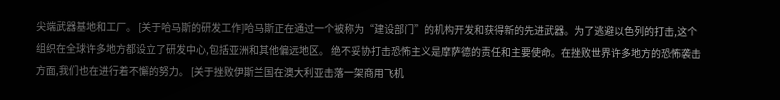尖端武器基地和工厂。 [关于哈马斯的研发工作]哈马斯正在通过一个被称为“建设部门”的机构开发和获得新的先进武器。为了逃避以色列的打击,这个组织在全球许多地方都设立了研发中心,包括亚洲和其他偏远地区。 绝不妥协打击恐怖主义是摩萨德的责任和主要使命。在挫败世界许多地方的恐怖袭击方面,我们也在进行着不懈的努力。 [关于挫败伊斯兰国在澳大利亚击落一架商用飞机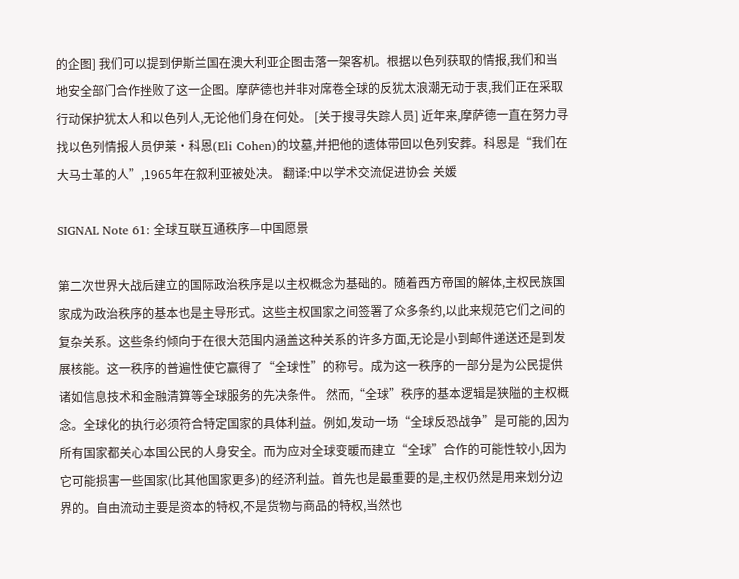的企图] 我们可以提到伊斯兰国在澳大利亚企图击落一架客机。根据以色列获取的情报,我们和当地安全部门合作挫败了这一企图。摩萨德也并非对席卷全球的反犹太浪潮无动于衷,我们正在采取行动保护犹太人和以色列人,无论他们身在何处。 [关于搜寻失踪人员] 近年来,摩萨德一直在努力寻找以色列情报人员伊莱·科恩(Eli Cohen)的坟墓,并把他的遗体带回以色列安葬。科恩是“我们在大马士革的人”,1965年在叙利亚被处决。 翻译:中以学术交流促进协会 关媛

SIGNAL Note 61: 全球互联互通秩序—中国愿景

第二次世界大战后建立的国际政治秩序是以主权概念为基础的。随着西方帝国的解体,主权民族国家成为政治秩序的基本也是主导形式。这些主权国家之间签署了众多条约,以此来规范它们之间的复杂关系。这些条约倾向于在很大范围内涵盖这种关系的许多方面,无论是小到邮件递送还是到发展核能。这一秩序的普遍性使它赢得了“全球性”的称号。成为这一秩序的一部分是为公民提供诸如信息技术和金融清算等全球服务的先决条件。 然而,“全球”秩序的基本逻辑是狭隘的主权概念。全球化的执行必须符合特定国家的具体利益。例如,发动一场“全球反恐战争”是可能的,因为所有国家都关心本国公民的人身安全。而为应对全球变暖而建立“全球”合作的可能性较小,因为它可能损害一些国家(比其他国家更多)的经济利益。首先也是最重要的是,主权仍然是用来划分边界的。自由流动主要是资本的特权,不是货物与商品的特权,当然也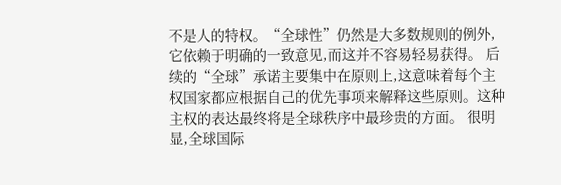不是人的特权。“全球性”仍然是大多数规则的例外,它依赖于明确的一致意见,而这并不容易轻易获得。 后续的“全球”承诺主要集中在原则上,这意味着每个主权国家都应根据自己的优先事项来解释这些原则。这种主权的表达最终将是全球秩序中最珍贵的方面。 很明显,全球国际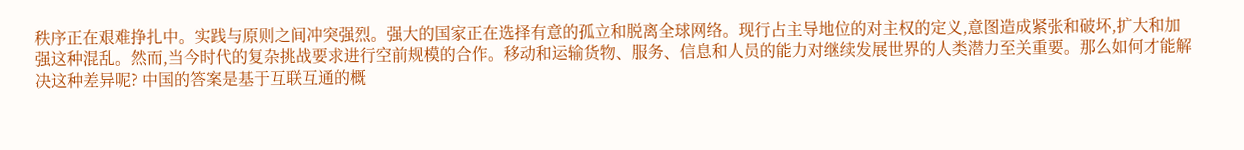秩序正在艰难挣扎中。实践与原则之间冲突强烈。强大的国家正在选择有意的孤立和脱离全球网络。现行占主导地位的对主权的定义,意图造成紧张和破坏,扩大和加强这种混乱。然而,当今时代的复杂挑战要求进行空前规模的合作。移动和运输货物、服务、信息和人员的能力对继续发展世界的人类潜力至关重要。那么如何才能解决这种差异呢? 中国的答案是基于互联互通的概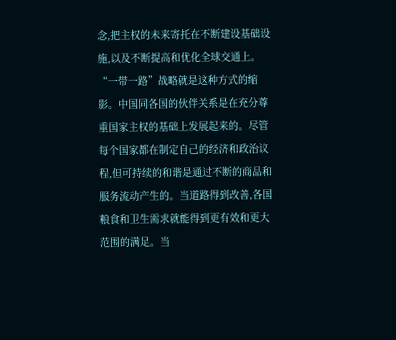念,把主权的未来寄托在不断建设基础设施,以及不断提高和优化全球交通上。“一带一路”战略就是这种方式的缩影。中国同各国的伙伴关系是在充分尊重国家主权的基础上发展起来的。尽管每个国家都在制定自己的经济和政治议程,但可持续的和谐是通过不断的商品和服务流动产生的。当道路得到改善,各国粮食和卫生需求就能得到更有效和更大范围的满足。当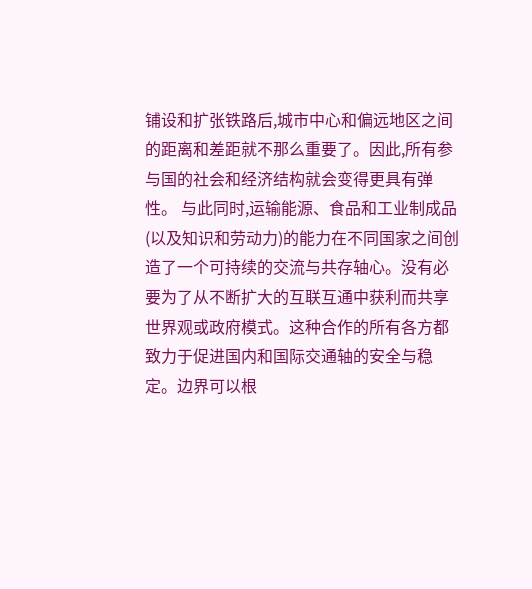铺设和扩张铁路后,城市中心和偏远地区之间的距离和差距就不那么重要了。因此,所有参与国的社会和经济结构就会变得更具有弹性。 与此同时,运输能源、食品和工业制成品(以及知识和劳动力)的能力在不同国家之间创造了一个可持续的交流与共存轴心。没有必要为了从不断扩大的互联互通中获利而共享世界观或政府模式。这种合作的所有各方都致力于促进国内和国际交通轴的安全与稳定。边界可以根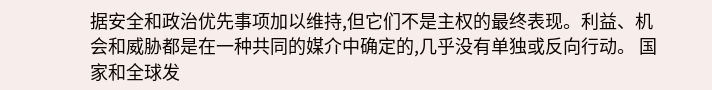据安全和政治优先事项加以维持,但它们不是主权的最终表现。利益、机会和威胁都是在一种共同的媒介中确定的,几乎没有单独或反向行动。 国家和全球发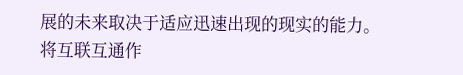展的未来取决于适应迅速出现的现实的能力。将互联互通作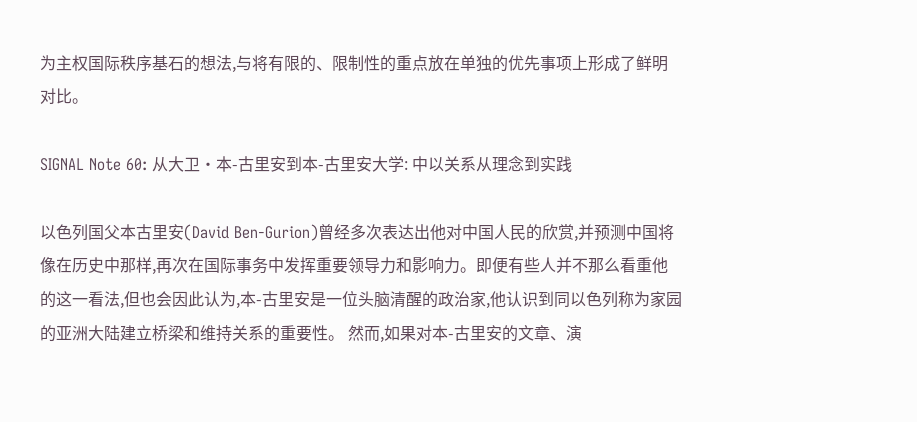为主权国际秩序基石的想法,与将有限的、限制性的重点放在单独的优先事项上形成了鲜明对比。

SIGNAL Note 60: 从大卫·本-古里安到本-古里安大学: 中以关系从理念到实践

以色列国父本古里安(David Ben-Gurion)曾经多次表达出他对中国人民的欣赏,并预测中国将像在历史中那样,再次在国际事务中发挥重要领导力和影响力。即便有些人并不那么看重他的这一看法,但也会因此认为,本-古里安是一位头脑清醒的政治家,他认识到同以色列称为家园的亚洲大陆建立桥梁和维持关系的重要性。 然而,如果对本-古里安的文章、演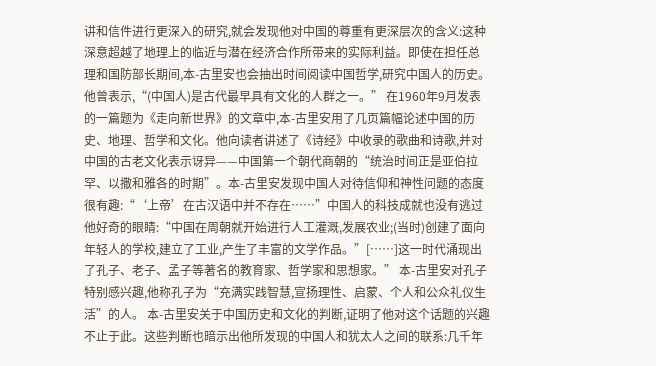讲和信件进行更深入的研究,就会发现他对中国的尊重有更深层次的含义:这种深意超越了地理上的临近与潜在经济合作所带来的实际利益。即使在担任总理和国防部长期间,本-古里安也会抽出时间阅读中国哲学,研究中国人的历史。他曾表示,“(中国人)是古代最早具有文化的人群之一。” 在1960年9月发表的一篇题为《走向新世界》的文章中,本-古里安用了几页篇幅论述中国的历史、地理、哲学和文化。他向读者讲述了《诗经》中收录的歌曲和诗歌,并对中国的古老文化表示讶异——中国第一个朝代商朝的“统治时间正是亚伯拉罕、以撒和雅各的时期”。本-古里安发现中国人对待信仰和神性问题的态度很有趣:“‘上帝’在古汉语中并不存在……”中国人的科技成就也没有逃过他好奇的眼睛:“中国在周朝就开始进行人工灌溉,发展农业;(当时)创建了面向年轻人的学校,建立了工业,产生了丰富的文学作品。”[……]这一时代涌现出了孔子、老子、孟子等著名的教育家、哲学家和思想家。” 本-古里安对孔子特别感兴趣,他称孔子为“充满实践智慧,宣扬理性、启蒙、个人和公众礼仪生活”的人。 本-古里安关于中国历史和文化的判断,证明了他对这个话题的兴趣不止于此。这些判断也暗示出他所发现的中国人和犹太人之间的联系:几千年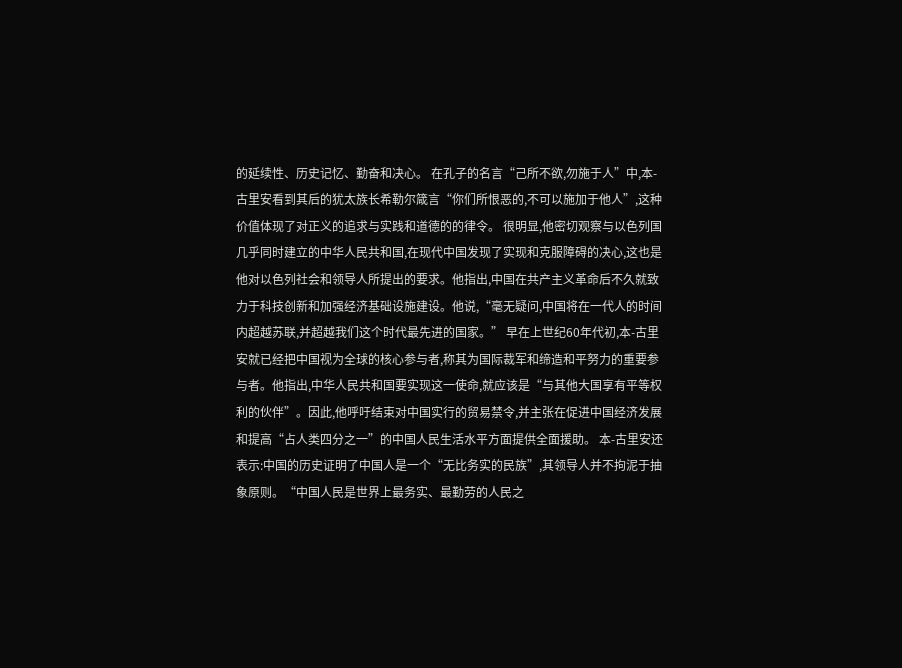的延续性、历史记忆、勤奋和决心。 在孔子的名言“己所不欲,勿施于人”中,本-古里安看到其后的犹太族长希勒尔箴言“你们所恨恶的,不可以施加于他人”,这种价值体现了对正义的追求与实践和道德的的律令。 很明显,他密切观察与以色列国几乎同时建立的中华人民共和国,在现代中国发现了实现和克服障碍的决心,这也是他对以色列社会和领导人所提出的要求。他指出,中国在共产主义革命后不久就致力于科技创新和加强经济基础设施建设。他说,“毫无疑问,中国将在一代人的时间内超越苏联,并超越我们这个时代最先进的国家。” 早在上世纪60年代初,本-古里安就已经把中国视为全球的核心参与者,称其为国际裁军和缔造和平努力的重要参与者。他指出,中华人民共和国要实现这一使命,就应该是“与其他大国享有平等权利的伙伴”。因此,他呼吁结束对中国实行的贸易禁令,并主张在促进中国经济发展和提高“占人类四分之一”的中国人民生活水平方面提供全面援助。 本-古里安还表示:中国的历史证明了中国人是一个“无比务实的民族”,其领导人并不拘泥于抽象原则。“中国人民是世界上最务实、最勤劳的人民之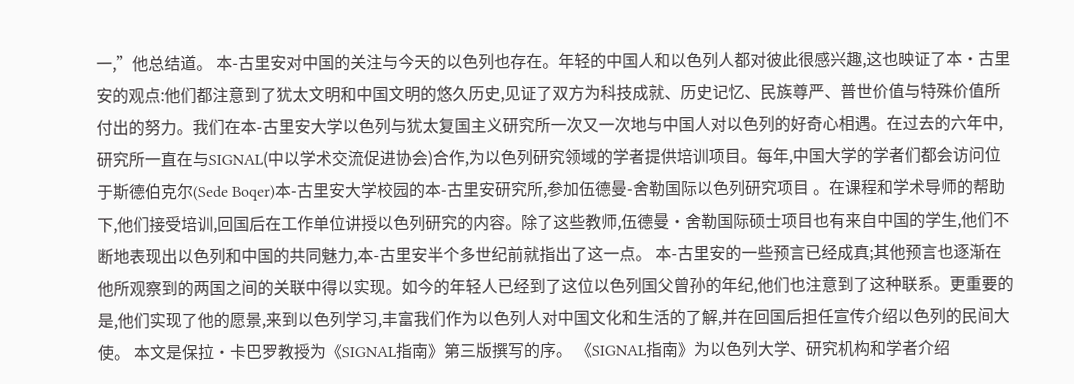一,”他总结道。 本-古里安对中国的关注与今天的以色列也存在。年轻的中国人和以色列人都对彼此很感兴趣,这也映证了本·古里安的观点:他们都注意到了犹太文明和中国文明的悠久历史,见证了双方为科技成就、历史记忆、民族尊严、普世价值与特殊价值所付出的努力。我们在本-古里安大学以色列与犹太复国主义研究所一次又一次地与中国人对以色列的好奇心相遇。在过去的六年中,研究所一直在与SIGNAL(中以学术交流促进协会)合作,为以色列研究领域的学者提供培训项目。每年,中国大学的学者们都会访问位于斯德伯克尔(Sede Boqer)本-古里安大学校园的本-古里安研究所,参加伍德曼-舍勒国际以色列研究项目 。在课程和学术导师的帮助下,他们接受培训,回国后在工作单位讲授以色列研究的内容。除了这些教师,伍德曼·舍勒国际硕士项目也有来自中国的学生,他们不断地表现出以色列和中国的共同魅力,本-古里安半个多世纪前就指出了这一点。 本-古里安的一些预言已经成真;其他预言也逐渐在他所观察到的两国之间的关联中得以实现。如今的年轻人已经到了这位以色列国父曾孙的年纪,他们也注意到了这种联系。更重要的是,他们实现了他的愿景,来到以色列学习,丰富我们作为以色列人对中国文化和生活的了解,并在回国后担任宣传介绍以色列的民间大使。 本文是保拉·卡巴罗教授为《SIGNAL指南》第三版撰写的序。 《SIGNAL指南》为以色列大学、研究机构和学者介绍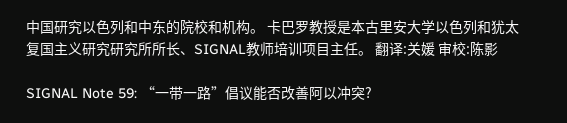中国研究以色列和中东的院校和机构。 卡巴罗教授是本古里安大学以色列和犹太复国主义研究研究所所长、SIGNAL教师培训项目主任。 翻译:关媛 审校:陈影

SIGNAL Note 59: “一带一路”倡议能否改善阿以冲突?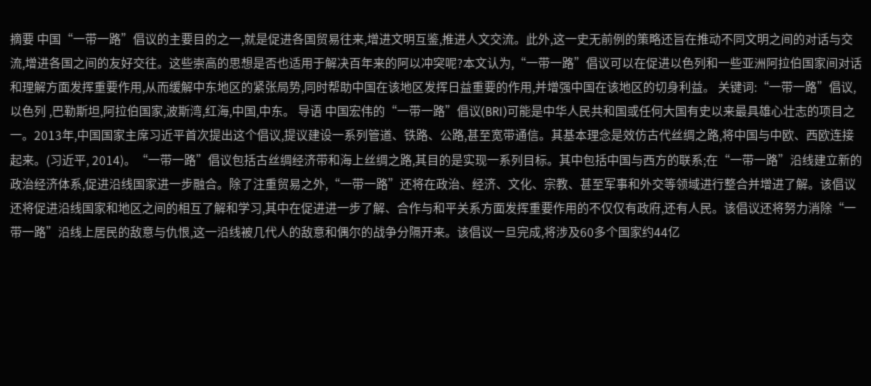摘要 中国“一带一路”倡议的主要目的之一,就是促进各国贸易往来,增进文明互鉴,推进人文交流。此外,这一史无前例的策略还旨在推动不同文明之间的对话与交流,增进各国之间的友好交往。这些崇高的思想是否也适用于解决百年来的阿以冲突呢?本文认为,“一带一路”倡议可以在促进以色列和一些亚洲阿拉伯国家间对话和理解方面发挥重要作用,从而缓解中东地区的紧张局势,同时帮助中国在该地区发挥日益重要的作用,并增强中国在该地区的切身利益。 关键词:“一带一路”倡议,以色列 ,巴勒斯坦,阿拉伯国家,波斯湾,红海,中国,中东。 导语 中国宏伟的“一带一路”倡议(BRI)可能是中华人民共和国或任何大国有史以来最具雄心壮志的项目之一。2013年,中国国家主席习近平首次提出这个倡议,提议建设一系列管道、铁路、公路,甚至宽带通信。其基本理念是效仿古代丝绸之路,将中国与中欧、西欧连接起来。(习近平, 2014)。“一带一路”倡议包括古丝绸经济带和海上丝绸之路,其目的是实现一系列目标。其中包括中国与西方的联系;在“一带一路”沿线建立新的政治经济体系,促进沿线国家进一步融合。除了注重贸易之外,“一带一路”还将在政治、经济、文化、宗教、甚至军事和外交等领域进行整合并增进了解。该倡议还将促进沿线国家和地区之间的相互了解和学习,其中在促进进一步了解、合作与和平关系方面发挥重要作用的不仅仅有政府,还有人民。该倡议还将努力消除“一带一路”沿线上居民的敌意与仇恨,这一沿线被几代人的敌意和偶尔的战争分隔开来。该倡议一旦完成,将涉及60多个国家约44亿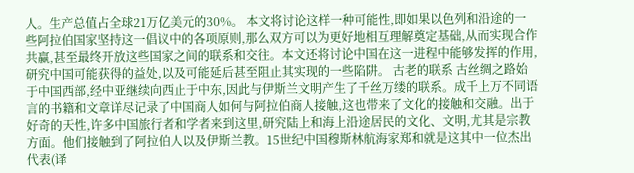人。生产总值占全球21万亿美元的30%。 本文将讨论这样一种可能性,即如果以色列和沿途的一些阿拉伯国家坚持这一倡议中的各项原则,那么双方可以为更好地相互理解奠定基础,从而实现合作共赢,甚至最终开放这些国家之间的联系和交往。本文还将讨论中国在这一进程中能够发挥的作用,研究中国可能获得的益处,以及可能延后甚至阻止其实现的一些陷阱。 古老的联系 古丝绸之路始于中国西部,经中亚继续向西止于中东,因此与伊斯兰文明产生了千丝万缕的联系。成千上万不同语言的书籍和文章详尽记录了中国商人如何与阿拉伯商人接触,这也带来了文化的接触和交融。出于好奇的天性,许多中国旅行者和学者来到这里,研究陆上和海上沿途居民的文化、文明,尤其是宗教方面。他们接触到了阿拉伯人以及伊斯兰教。15世纪中国穆斯林航海家郑和就是这其中一位杰出代表(译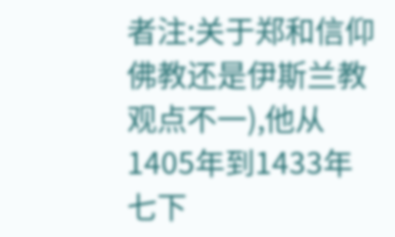者注:关于郑和信仰佛教还是伊斯兰教观点不一),他从1405年到1433年七下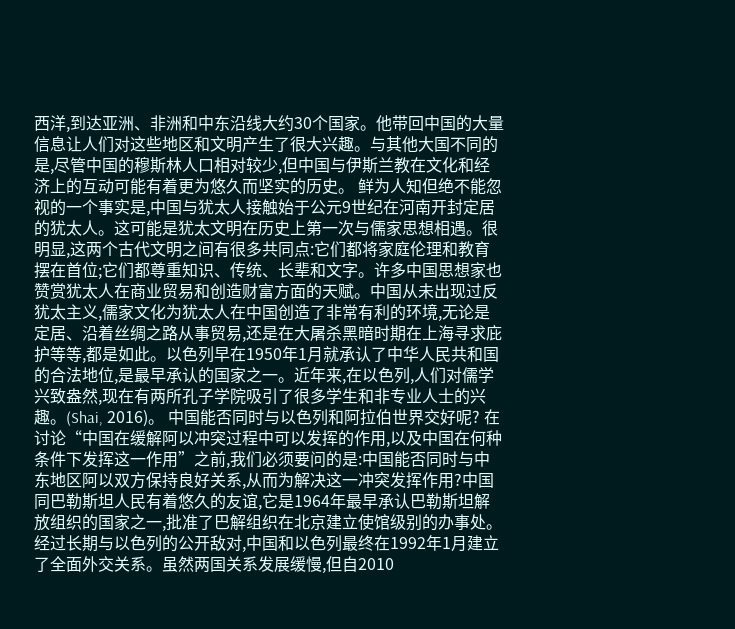西洋,到达亚洲、非洲和中东沿线大约30个国家。他带回中国的大量信息让人们对这些地区和文明产生了很大兴趣。与其他大国不同的是,尽管中国的穆斯林人口相对较少,但中国与伊斯兰教在文化和经济上的互动可能有着更为悠久而坚实的历史。 鲜为人知但绝不能忽视的一个事实是,中国与犹太人接触始于公元9世纪在河南开封定居的犹太人。这可能是犹太文明在历史上第一次与儒家思想相遇。很明显,这两个古代文明之间有很多共同点:它们都将家庭伦理和教育摆在首位;它们都尊重知识、传统、长辈和文字。许多中国思想家也赞赏犹太人在商业贸易和创造财富方面的天赋。中国从未出现过反犹太主义,儒家文化为犹太人在中国创造了非常有利的环境,无论是定居、沿着丝绸之路从事贸易,还是在大屠杀黑暗时期在上海寻求庇护等等,都是如此。以色列早在1950年1月就承认了中华人民共和国的合法地位,是最早承认的国家之一。近年来,在以色列,人们对儒学兴致盎然,现在有两所孔子学院吸引了很多学生和非专业人士的兴趣。(Shai, 2016)。 中国能否同时与以色列和阿拉伯世界交好呢? 在讨论“中国在缓解阿以冲突过程中可以发挥的作用,以及中国在何种条件下发挥这一作用”之前,我们必须要问的是:中国能否同时与中东地区阿以双方保持良好关系,从而为解决这一冲突发挥作用?中国同巴勒斯坦人民有着悠久的友谊,它是1964年最早承认巴勒斯坦解放组织的国家之一,批准了巴解组织在北京建立使馆级别的办事处。经过长期与以色列的公开敌对,中国和以色列最终在1992年1月建立了全面外交关系。虽然两国关系发展缓慢,但自2010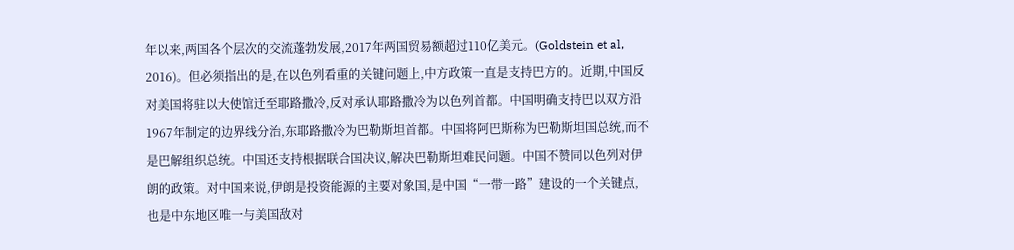年以来,两国各个层次的交流蓬勃发展,2017年两国贸易额超过110亿美元。(Goldstein et al, 2016)。但必须指出的是,在以色列看重的关键问题上,中方政策一直是支持巴方的。近期,中国反对美国将驻以大使馆迁至耶路撒冷,反对承认耶路撒冷为以色列首都。中国明确支持巴以双方沿1967年制定的边界线分治,东耶路撒冷为巴勒斯坦首都。中国将阿巴斯称为巴勒斯坦国总统,而不是巴解组织总统。中国还支持根据联合国决议,解决巴勒斯坦难民问题。中国不赞同以色列对伊朗的政策。对中国来说,伊朗是投资能源的主要对象国,是中国“一带一路”建设的一个关键点,也是中东地区唯一与美国敌对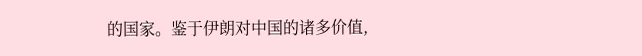的国家。鉴于伊朗对中国的诸多价值,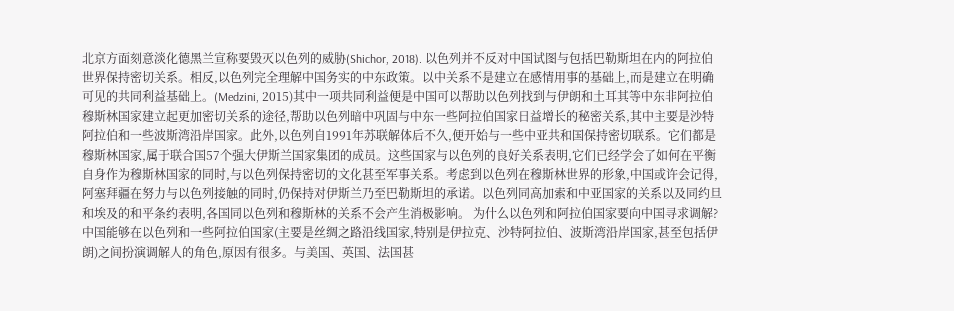北京方面刻意淡化德黑兰宣称要毁灭以色列的威胁(Shichor, 2018). 以色列并不反对中国试图与包括巴勒斯坦在内的阿拉伯世界保持密切关系。相反,以色列完全理解中国务实的中东政策。以中关系不是建立在感情用事的基础上,而是建立在明确可见的共同利益基础上。(Medzini, 2015)其中一项共同利益便是中国可以帮助以色列找到与伊朗和土耳其等中东非阿拉伯穆斯林国家建立起更加密切关系的途径,帮助以色列暗中巩固与中东一些阿拉伯国家日益增长的秘密关系,其中主要是沙特阿拉伯和一些波斯湾沿岸国家。此外,以色列自1991年苏联解体后不久,便开始与一些中亚共和国保持密切联系。它们都是穆斯林国家,属于联合国57个强大伊斯兰国家集团的成员。这些国家与以色列的良好关系表明,它们已经学会了如何在平衡自身作为穆斯林国家的同时,与以色列保持密切的文化甚至军事关系。考虑到以色列在穆斯林世界的形象,中国或许会记得,阿塞拜疆在努力与以色列接触的同时,仍保持对伊斯兰乃至巴勒斯坦的承诺。以色列同高加索和中亚国家的关系以及同约旦和埃及的和平条约表明,各国同以色列和穆斯林的关系不会产生消极影响。 为什么以色列和阿拉伯国家要向中国寻求调解? 中国能够在以色列和一些阿拉伯国家(主要是丝绸之路沿线国家,特别是伊拉克、沙特阿拉伯、波斯湾沿岸国家,甚至包括伊朗)之间扮演调解人的角色,原因有很多。与美国、英国、法国甚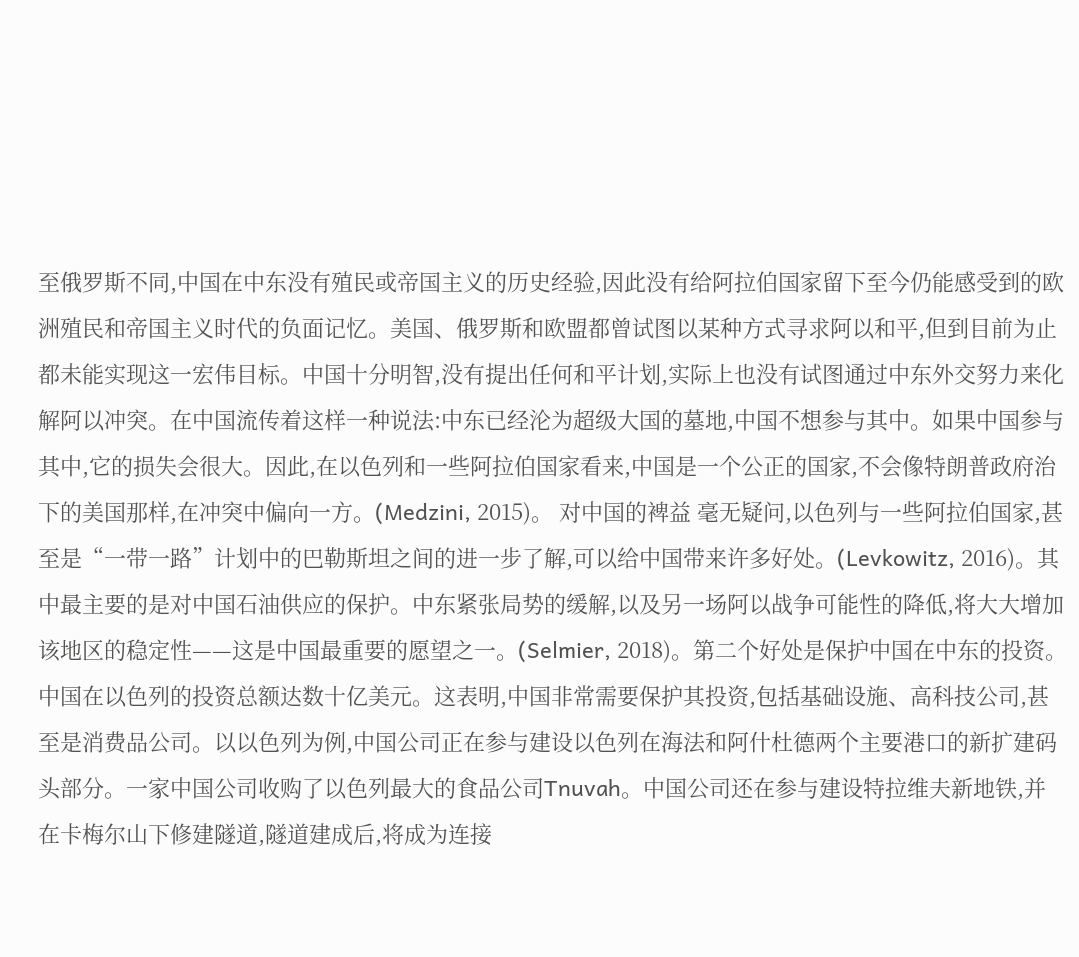至俄罗斯不同,中国在中东没有殖民或帝国主义的历史经验,因此没有给阿拉伯国家留下至今仍能感受到的欧洲殖民和帝国主义时代的负面记忆。美国、俄罗斯和欧盟都曾试图以某种方式寻求阿以和平,但到目前为止都未能实现这一宏伟目标。中国十分明智,没有提出任何和平计划,实际上也没有试图通过中东外交努力来化解阿以冲突。在中国流传着这样一种说法:中东已经沦为超级大国的墓地,中国不想参与其中。如果中国参与其中,它的损失会很大。因此,在以色列和一些阿拉伯国家看来,中国是一个公正的国家,不会像特朗普政府治下的美国那样,在冲突中偏向一方。(Medzini, 2015)。 对中国的裨益 毫无疑问,以色列与一些阿拉伯国家,甚至是“一带一路”计划中的巴勒斯坦之间的进一步了解,可以给中国带来许多好处。(Levkowitz, 2016)。其中最主要的是对中国石油供应的保护。中东紧张局势的缓解,以及另一场阿以战争可能性的降低,将大大增加该地区的稳定性——这是中国最重要的愿望之一。(Selmier, 2018)。第二个好处是保护中国在中东的投资。中国在以色列的投资总额达数十亿美元。这表明,中国非常需要保护其投资,包括基础设施、高科技公司,甚至是消费品公司。以以色列为例,中国公司正在参与建设以色列在海法和阿什杜德两个主要港口的新扩建码头部分。一家中国公司收购了以色列最大的食品公司Tnuvah。中国公司还在参与建设特拉维夫新地铁,并在卡梅尔山下修建隧道,隧道建成后,将成为连接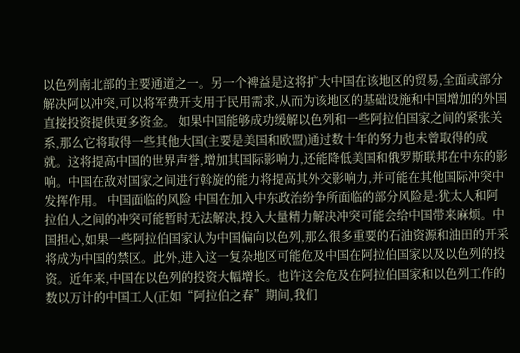以色列南北部的主要通道之一。另一个裨益是这将扩大中国在该地区的贸易,全面或部分解决阿以冲突,可以将军费开支用于民用需求,从而为该地区的基础设施和中国增加的外国直接投资提供更多资金。 如果中国能够成功缓解以色列和一些阿拉伯国家之间的紧张关系,那么它将取得一些其他大国(主要是美国和欧盟)通过数十年的努力也未曾取得的成就。这将提高中国的世界声誉,增加其国际影响力,还能降低美国和俄罗斯联邦在中东的影响。中国在敌对国家之间进行斡旋的能力将提高其外交影响力,并可能在其他国际冲突中发挥作用。 中国面临的风险 中国在加入中东政治纷争所面临的部分风险是:犹太人和阿拉伯人之间的冲突可能暂时无法解决,投入大量精力解决冲突可能会给中国带来麻烦。中国担心,如果一些阿拉伯国家认为中国偏向以色列,那么很多重要的石油资源和油田的开采将成为中国的禁区。此外,进入这一复杂地区可能危及中国在阿拉伯国家以及以色列的投资。近年来,中国在以色列的投资大幅增长。也许这会危及在阿拉伯国家和以色列工作的数以万计的中国工人(正如“阿拉伯之春”期间,我们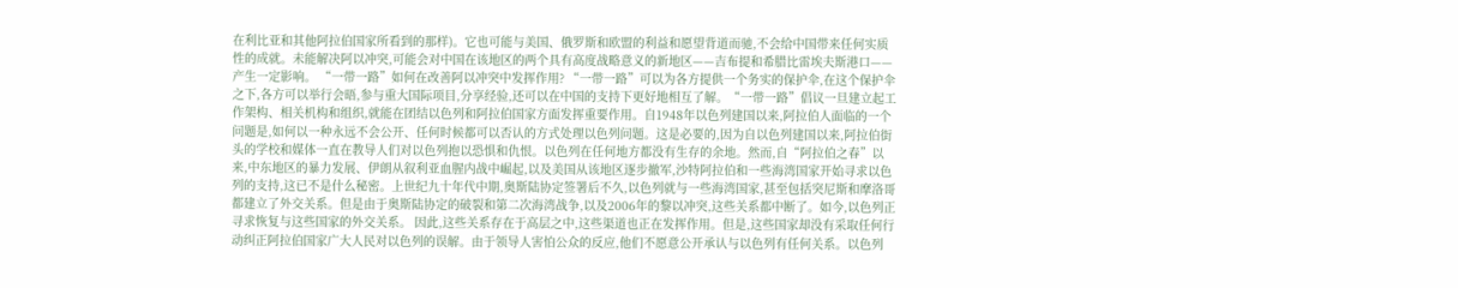在利比亚和其他阿拉伯国家所看到的那样)。它也可能与美国、俄罗斯和欧盟的利益和愿望背道而驰,不会给中国带来任何实质性的成就。未能解决阿以冲突,可能会对中国在该地区的两个具有高度战略意义的新地区——吉布提和希腊比雷埃夫斯港口——产生一定影响。 “一带一路”如何在改善阿以冲突中发挥作用? “一带一路”可以为各方提供一个务实的保护伞,在这个保护伞之下,各方可以举行会晤,参与重大国际项目,分享经验,还可以在中国的支持下更好地相互了解。“一带一路”倡议一旦建立起工作架构、相关机构和组织,就能在团结以色列和阿拉伯国家方面发挥重要作用。自1948年以色列建国以来,阿拉伯人面临的一个问题是,如何以一种永远不会公开、任何时候都可以否认的方式处理以色列问题。这是必要的,因为自以色列建国以来,阿拉伯街头的学校和媒体一直在教导人们对以色列抱以恐惧和仇恨。以色列在任何地方都没有生存的余地。然而,自“阿拉伯之春”以来,中东地区的暴力发展、伊朗从叙利亚血腥内战中崛起,以及美国从该地区逐步撤军,沙特阿拉伯和一些海湾国家开始寻求以色列的支持,这已不是什么秘密。上世纪九十年代中期,奥斯陆协定签署后不久,以色列就与一些海湾国家,甚至包括突尼斯和摩洛哥都建立了外交关系。但是由于奥斯陆协定的破裂和第二次海湾战争,以及2006年的黎以冲突,这些关系都中断了。如今,以色列正寻求恢复与这些国家的外交关系。 因此,这些关系存在于高层之中,这些渠道也正在发挥作用。但是,这些国家却没有采取任何行动纠正阿拉伯国家广大人民对以色列的误解。由于领导人害怕公众的反应,他们不愿意公开承认与以色列有任何关系。以色列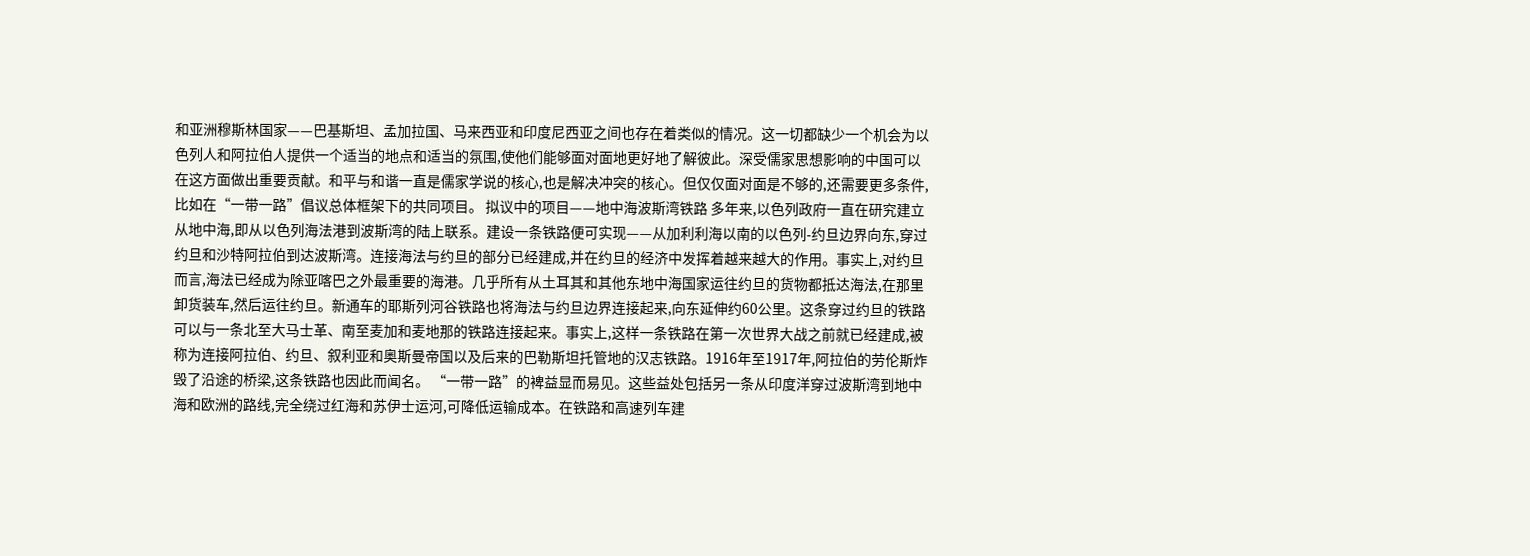和亚洲穆斯林国家——巴基斯坦、孟加拉国、马来西亚和印度尼西亚之间也存在着类似的情况。这一切都缺少一个机会为以色列人和阿拉伯人提供一个适当的地点和适当的氛围,使他们能够面对面地更好地了解彼此。深受儒家思想影响的中国可以在这方面做出重要贡献。和平与和谐一直是儒家学说的核心,也是解决冲突的核心。但仅仅面对面是不够的,还需要更多条件,比如在“一带一路”倡议总体框架下的共同项目。 拟议中的项目——地中海波斯湾铁路 多年来,以色列政府一直在研究建立从地中海,即从以色列海法港到波斯湾的陆上联系。建设一条铁路便可实现——从加利利海以南的以色列-约旦边界向东,穿过约旦和沙特阿拉伯到达波斯湾。连接海法与约旦的部分已经建成,并在约旦的经济中发挥着越来越大的作用。事实上,对约旦而言,海法已经成为除亚喀巴之外最重要的海港。几乎所有从土耳其和其他东地中海国家运往约旦的货物都抵达海法,在那里卸货装车,然后运往约旦。新通车的耶斯列河谷铁路也将海法与约旦边界连接起来,向东延伸约60公里。这条穿过约旦的铁路可以与一条北至大马士革、南至麦加和麦地那的铁路连接起来。事实上,这样一条铁路在第一次世界大战之前就已经建成,被称为连接阿拉伯、约旦、叙利亚和奥斯曼帝国以及后来的巴勒斯坦托管地的汉志铁路。1916年至1917年,阿拉伯的劳伦斯炸毁了沿途的桥梁,这条铁路也因此而闻名。 “一带一路”的裨益显而易见。这些益处包括另一条从印度洋穿过波斯湾到地中海和欧洲的路线,完全绕过红海和苏伊士运河,可降低运输成本。在铁路和高速列车建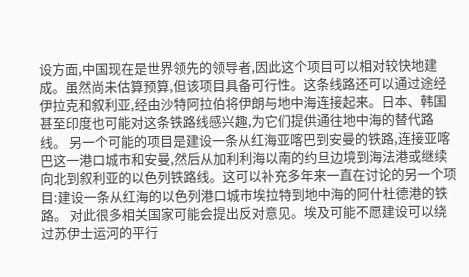设方面,中国现在是世界领先的领导者,因此这个项目可以相对较快地建成。虽然尚未估算预算,但该项目具备可行性。这条线路还可以通过途经伊拉克和叙利亚,经由沙特阿拉伯将伊朗与地中海连接起来。日本、韩国甚至印度也可能对这条铁路线感兴趣,为它们提供通往地中海的替代路线。 另一个可能的项目是建设一条从红海亚喀巴到安曼的铁路,连接亚喀巴这一港口城市和安曼,然后从加利利海以南的约旦边境到海法港或继续向北到叙利亚的以色列铁路线。这可以补充多年来一直在讨论的另一个项目:建设一条从红海的以色列港口城市埃拉特到地中海的阿什杜德港的铁路。 对此很多相关国家可能会提出反对意见。埃及可能不愿建设可以绕过苏伊士运河的平行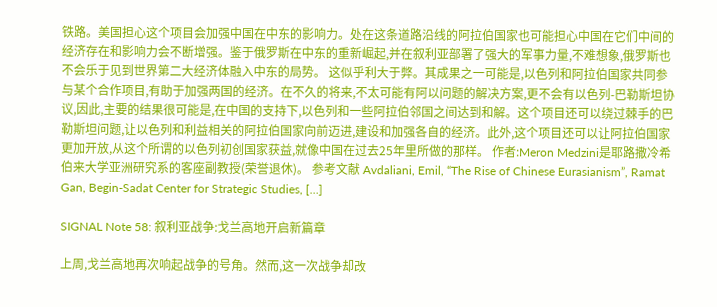铁路。美国担心这个项目会加强中国在中东的影响力。处在这条道路沿线的阿拉伯国家也可能担心中国在它们中间的经济存在和影响力会不断增强。鉴于俄罗斯在中东的重新崛起,并在叙利亚部署了强大的军事力量,不难想象,俄罗斯也不会乐于见到世界第二大经济体融入中东的局势。 这似乎利大于弊。其成果之一可能是,以色列和阿拉伯国家共同参与某个合作项目,有助于加强两国的经济。在不久的将来,不太可能有阿以问题的解决方案,更不会有以色列-巴勒斯坦协议,因此,主要的结果很可能是,在中国的支持下,以色列和一些阿拉伯邻国之间达到和解。这个项目还可以绕过棘手的巴勒斯坦问题,让以色列和利益相关的阿拉伯国家向前迈进,建设和加强各自的经济。此外,这个项目还可以让阿拉伯国家更加开放,从这个所谓的以色列初创国家获益,就像中国在过去25年里所做的那样。 作者:Meron Medzini是耶路撒冷希伯来大学亚洲研究系的客座副教授(荣誉退休)。 参考文献 Avdaliani, Emil, “The Rise of Chinese Eurasianism”, Ramat Gan, Begin-Sadat Center for Strategic Studies, […]

SIGNAL Note 58: 叙利亚战争:戈兰高地开启新篇章

上周,戈兰高地再次响起战争的号角。然而,这一次战争却改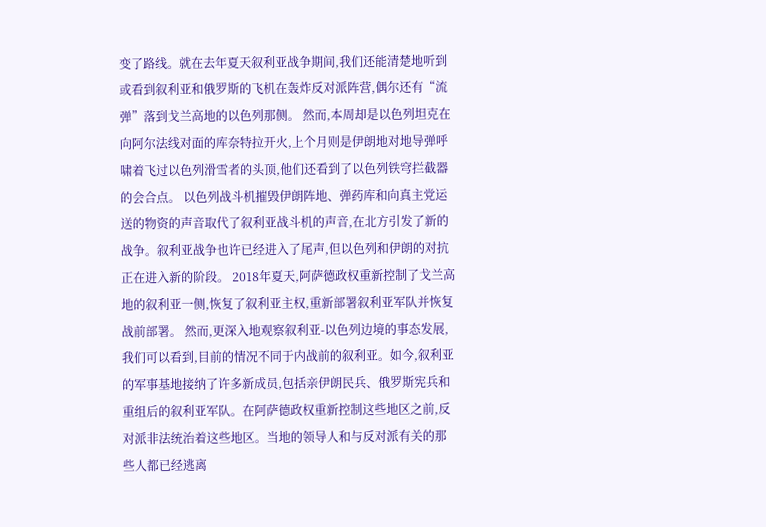变了路线。就在去年夏天叙利亚战争期间,我们还能清楚地听到或看到叙利亚和俄罗斯的飞机在轰炸反对派阵营,偶尔还有“流弹”落到戈兰高地的以色列那侧。 然而,本周却是以色列坦克在向阿尔法线对面的库奈特拉开火,上个月则是伊朗地对地导弹呼啸着飞过以色列滑雪者的头顶,他们还看到了以色列铁穹拦截器的会合点。 以色列战斗机摧毁伊朗阵地、弹药库和向真主党运送的物资的声音取代了叙利亚战斗机的声音,在北方引发了新的战争。叙利亚战争也许已经进入了尾声,但以色列和伊朗的对抗正在进入新的阶段。 2018年夏天,阿萨德政权重新控制了戈兰高地的叙利亚一侧,恢复了叙利亚主权,重新部署叙利亚军队并恢复战前部署。 然而,更深入地观察叙利亚-以色列边境的事态发展,我们可以看到,目前的情况不同于内战前的叙利亚。如今,叙利亚的军事基地接纳了许多新成员,包括亲伊朗民兵、俄罗斯宪兵和重组后的叙利亚军队。在阿萨德政权重新控制这些地区之前,反对派非法统治着这些地区。当地的领导人和与反对派有关的那些人都已经逃离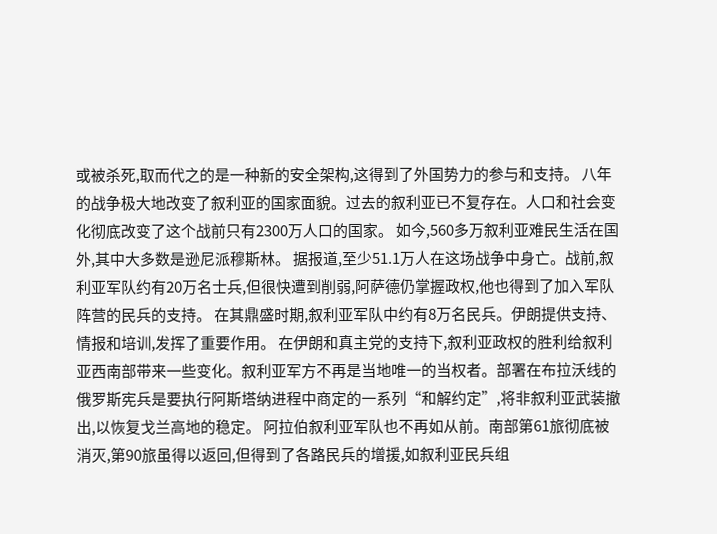或被杀死,取而代之的是一种新的安全架构,这得到了外国势力的参与和支持。 八年的战争极大地改变了叙利亚的国家面貌。过去的叙利亚已不复存在。人口和社会变化彻底改变了这个战前只有2300万人口的国家。 如今,560多万叙利亚难民生活在国外,其中大多数是逊尼派穆斯林。 据报道,至少51.1万人在这场战争中身亡。战前,叙利亚军队约有20万名士兵,但很快遭到削弱,阿萨德仍掌握政权,他也得到了加入军队阵营的民兵的支持。 在其鼎盛时期,叙利亚军队中约有8万名民兵。伊朗提供支持、情报和培训,发挥了重要作用。 在伊朗和真主党的支持下,叙利亚政权的胜利给叙利亚西南部带来一些变化。叙利亚军方不再是当地唯一的当权者。部署在布拉沃线的俄罗斯宪兵是要执行阿斯塔纳进程中商定的一系列“和解约定”,将非叙利亚武装撤出,以恢复戈兰高地的稳定。 阿拉伯叙利亚军队也不再如从前。南部第61旅彻底被消灭,第90旅虽得以返回,但得到了各路民兵的增援,如叙利亚民兵组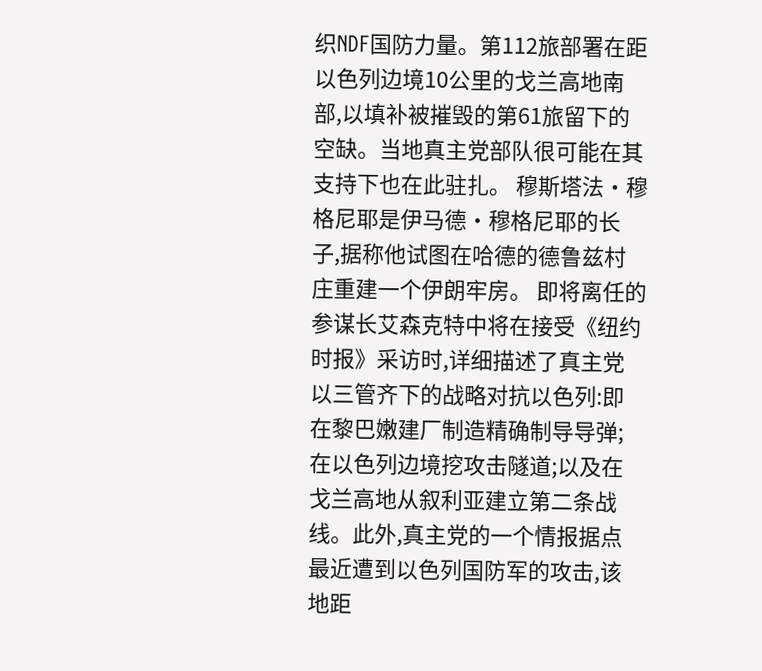织NDF国防力量。第112旅部署在距以色列边境10公里的戈兰高地南部,以填补被摧毁的第61旅留下的空缺。当地真主党部队很可能在其支持下也在此驻扎。 穆斯塔法·穆格尼耶是伊马德·穆格尼耶的长子,据称他试图在哈德的德鲁兹村庄重建一个伊朗牢房。 即将离任的参谋长艾森克特中将在接受《纽约时报》采访时,详细描述了真主党以三管齐下的战略对抗以色列:即在黎巴嫩建厂制造精确制导导弹;在以色列边境挖攻击隧道;以及在戈兰高地从叙利亚建立第二条战线。此外,真主党的一个情报据点最近遭到以色列国防军的攻击,该地距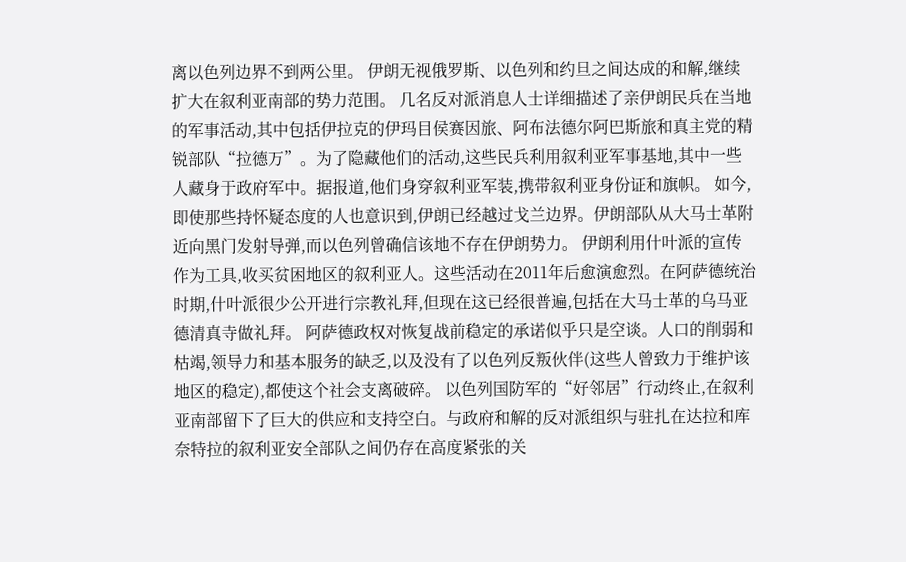离以色列边界不到两公里。 伊朗无视俄罗斯、以色列和约旦之间达成的和解,继续扩大在叙利亚南部的势力范围。 几名反对派消息人士详细描述了亲伊朗民兵在当地的军事活动,其中包括伊拉克的伊玛目侯赛因旅、阿布法德尔阿巴斯旅和真主党的精锐部队“拉德万”。为了隐藏他们的活动,这些民兵利用叙利亚军事基地,其中一些人藏身于政府军中。据报道,他们身穿叙利亚军装,携带叙利亚身份证和旗帜。 如今,即使那些持怀疑态度的人也意识到,伊朗已经越过戈兰边界。伊朗部队从大马士革附近向黑门发射导弹,而以色列曾确信该地不存在伊朗势力。 伊朗利用什叶派的宣传作为工具,收买贫困地区的叙利亚人。这些活动在2011年后愈演愈烈。在阿萨德统治时期,什叶派很少公开进行宗教礼拜,但现在这已经很普遍,包括在大马士革的乌马亚德清真寺做礼拜。 阿萨德政权对恢复战前稳定的承诺似乎只是空谈。人口的削弱和枯竭,领导力和基本服务的缺乏,以及没有了以色列反叛伙伴(这些人曾致力于维护该地区的稳定),都使这个社会支离破碎。 以色列国防军的“好邻居”行动终止,在叙利亚南部留下了巨大的供应和支持空白。与政府和解的反对派组织与驻扎在达拉和库奈特拉的叙利亚安全部队之间仍存在高度紧张的关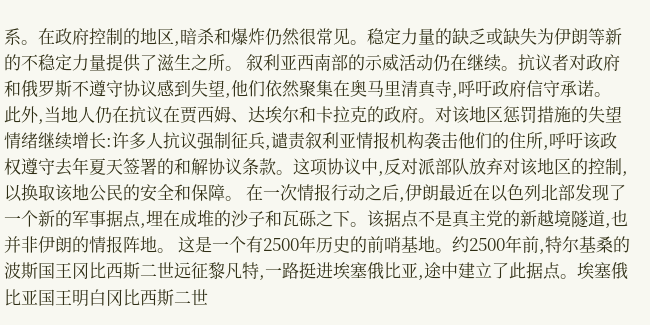系。在政府控制的地区,暗杀和爆炸仍然很常见。稳定力量的缺乏或缺失为伊朗等新的不稳定力量提供了滋生之所。 叙利亚西南部的示威活动仍在继续。抗议者对政府和俄罗斯不遵守协议感到失望,他们依然聚集在奥马里清真寺,呼吁政府信守承诺。 此外,当地人仍在抗议在贾西姆、达埃尔和卡拉克的政府。对该地区惩罚措施的失望情绪继续增长:许多人抗议强制征兵,谴责叙利亚情报机构袭击他们的住所,呼吁该政权遵守去年夏天签署的和解协议条款。这项协议中,反对派部队放弃对该地区的控制,以换取该地公民的安全和保障。 在一次情报行动之后,伊朗最近在以色列北部发现了一个新的军事据点,埋在成堆的沙子和瓦砾之下。该据点不是真主党的新越境隧道,也并非伊朗的情报阵地。 这是一个有2500年历史的前哨基地。约2500年前,特尔基桑的波斯国王冈比西斯二世远征黎凡特,一路挺进埃塞俄比亚,途中建立了此据点。埃塞俄比亚国王明白冈比西斯二世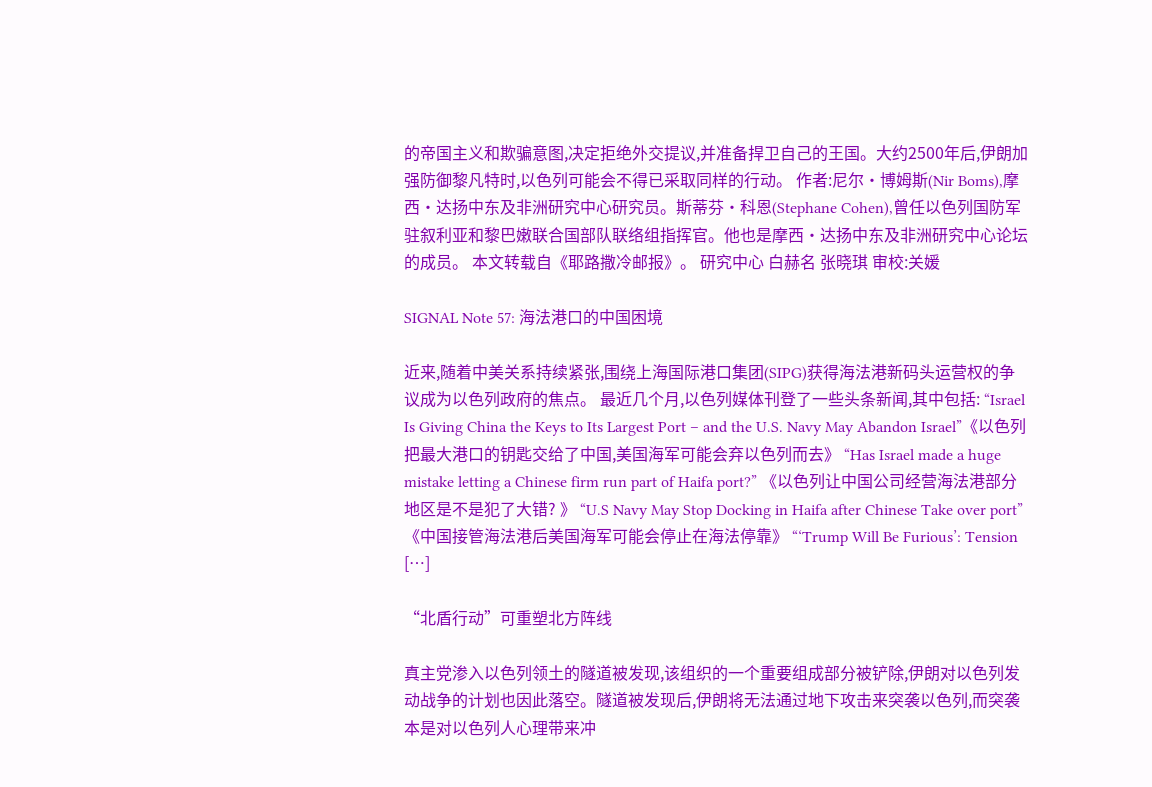的帝国主义和欺骗意图,决定拒绝外交提议,并准备捍卫自己的王国。大约2500年后,伊朗加强防御黎凡特时,以色列可能会不得已采取同样的行动。 作者:尼尔·博姆斯(Nir Boms),摩西·达扬中东及非洲研究中心研究员。斯蒂芬·科恩(Stephane Cohen),曾任以色列国防军驻叙利亚和黎巴嫩联合国部队联络组指挥官。他也是摩西·达扬中东及非洲研究中心论坛的成员。 本文转载自《耶路撒冷邮报》。 研究中心 白赫名 张晓琪 审校:关媛

SIGNAL Note 57: 海法港口的中国困境

近来,随着中美关系持续紧张,围绕上海国际港口集团(SIPG)获得海法港新码头运营权的争议成为以色列政府的焦点。 最近几个月,以色列媒体刊登了一些头条新闻,其中包括: “Israel Is Giving China the Keys to Its Largest Port – and the U.S. Navy May Abandon Israel”《以色列把最大港口的钥匙交给了中国,美国海军可能会弃以色列而去》 “Has Israel made a huge mistake letting a Chinese firm run part of Haifa port?” 《以色列让中国公司经营海法港部分地区是不是犯了大错? 》 “U.S Navy May Stop Docking in Haifa after Chinese Take over port” 《中国接管海法港后美国海军可能会停止在海法停靠》 “‘Trump Will Be Furious’: Tension […]

“北盾行动”可重塑北方阵线

真主党渗入以色列领土的隧道被发现,该组织的一个重要组成部分被铲除,伊朗对以色列发动战争的计划也因此落空。隧道被发现后,伊朗将无法通过地下攻击来突袭以色列,而突袭本是对以色列人心理带来冲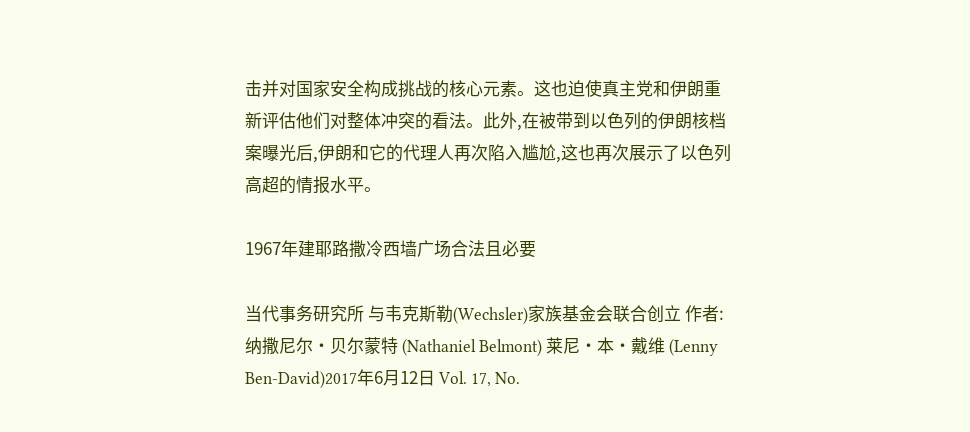击并对国家安全构成挑战的核心元素。这也迫使真主党和伊朗重新评估他们对整体冲突的看法。此外,在被带到以色列的伊朗核档案曝光后,伊朗和它的代理人再次陷入尴尬,这也再次展示了以色列高超的情报水平。

1967年建耶路撒冷西墙广场合法且必要

当代事务研究所 与韦克斯勒(Wechsler)家族基金会联合创立 作者: 纳撒尼尔·贝尔蒙特 (Nathaniel Belmont) 莱尼·本·戴维 (Lenny Ben-David)2017年6月12日 Vol. 17, No.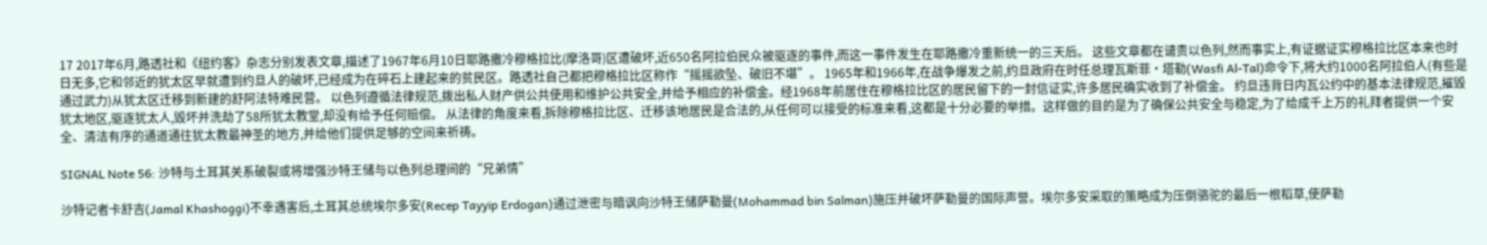17 2017年6月,路透社和《纽约客》杂志分别发表文章,描述了1967年6月10日耶路撒冷穆格拉比(摩洛哥)区遭破坏,近650名阿拉伯民众被驱逐的事件,而这一事件发生在耶路撒冷重新统一的三天后。 这些文章都在谴责以色列,然而事实上,有证据证实穆格拉比区本来也时日无多,它和邻近的犹太区早就遭到约旦人的破坏,已经成为在碎石上建起来的贫民区。路透社自己都把穆格拉比区称作“摇摇欲坠、破旧不堪”。 1965年和1966年,在战争爆发之前,约旦政府在时任总理瓦斯菲·塔勒(Wasfi Al-Tal)命令下,将大约1000名阿拉伯人(有些是通过武力)从犹太区迁移到新建的舒阿法特难民营。 以色列遵循法律规范,拨出私人财产供公共使用和维护公共安全,并给予相应的补偿金。经1968年前居住在穆格拉比区的居民留下的一封信证实,许多居民确实收到了补偿金。 约旦违背日内瓦公约中的基本法律规范,摧毁犹太地区,驱逐犹太人,毁坏并洗劫了58所犹太教堂,却没有给予任何赔偿。 从法律的角度来看,拆除穆格拉比区、迁移该地居民是合法的,从任何可以接受的标准来看,这都是十分必要的举措。这样做的目的是为了确保公共安全与稳定,为了给成千上万的礼拜者提供一个安全、清洁有序的通道通往犹太教最神圣的地方,并给他们提供足够的空间来祈祷。

SIGNAL Note 56: 沙特与土耳其关系破裂或将增强沙特王储与以色列总理间的“兄弟情”

沙特记者卡舒吉(Jamal Khashoggi)不幸遇害后,土耳其总统埃尔多安(Recep Tayyip Erdogan)通过泄密与暗讽向沙特王储萨勒曼(Mohammad bin Salman)施压并破坏萨勒曼的国际声誉。埃尔多安采取的策略成为压倒骆驼的最后一根稻草,使萨勒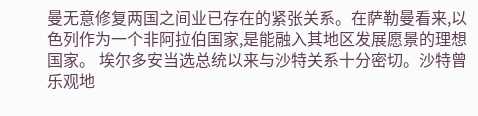曼无意修复两国之间业已存在的紧张关系。在萨勒曼看来,以色列作为一个非阿拉伯国家,是能融入其地区发展愿景的理想国家。 埃尔多安当选总统以来与沙特关系十分密切。沙特曾乐观地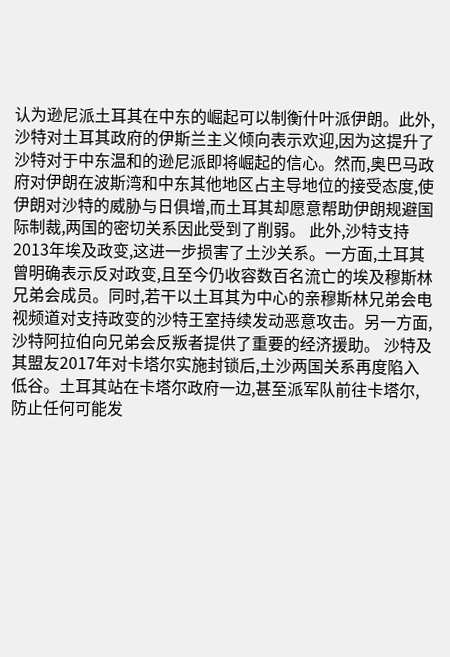认为逊尼派土耳其在中东的崛起可以制衡什叶派伊朗。此外,沙特对土耳其政府的伊斯兰主义倾向表示欢迎,因为这提升了沙特对于中东温和的逊尼派即将崛起的信心。然而,奥巴马政府对伊朗在波斯湾和中东其他地区占主导地位的接受态度,使伊朗对沙特的威胁与日俱增,而土耳其却愿意帮助伊朗规避国际制裁,两国的密切关系因此受到了削弱。 此外,沙特支持2013年埃及政变,这进一步损害了土沙关系。一方面,土耳其曾明确表示反对政变,且至今仍收容数百名流亡的埃及穆斯林兄弟会成员。同时,若干以土耳其为中心的亲穆斯林兄弟会电视频道对支持政变的沙特王室持续发动恶意攻击。另一方面,沙特阿拉伯向兄弟会反叛者提供了重要的经济援助。 沙特及其盟友2017年对卡塔尔实施封锁后,土沙两国关系再度陷入低谷。土耳其站在卡塔尔政府一边,甚至派军队前往卡塔尔,防止任何可能发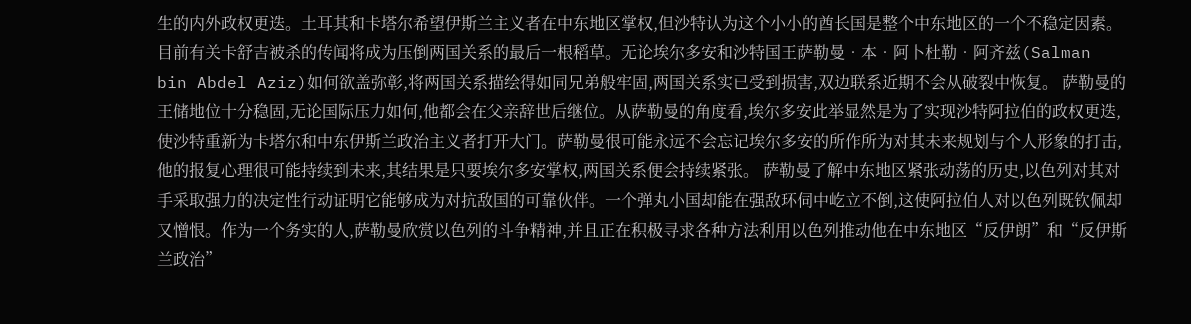生的内外政权更迭。土耳其和卡塔尔希望伊斯兰主义者在中东地区掌权,但沙特认为这个小小的酋长国是整个中东地区的一个不稳定因素。 目前有关卡舒吉被杀的传闻将成为压倒两国关系的最后一根稻草。无论埃尔多安和沙特国王萨勒曼•本•阿卜杜勒•阿齐兹(Salman bin Abdel Aziz)如何欲盖弥彰,将两国关系描绘得如同兄弟般牢固,两国关系实已受到损害,双边联系近期不会从破裂中恢复。 萨勒曼的王储地位十分稳固,无论国际压力如何,他都会在父亲辞世后继位。从萨勒曼的角度看,埃尔多安此举显然是为了实现沙特阿拉伯的政权更迭,使沙特重新为卡塔尔和中东伊斯兰政治主义者打开大门。萨勒曼很可能永远不会忘记埃尔多安的所作所为对其未来规划与个人形象的打击,他的报复心理很可能持续到未来,其结果是只要埃尔多安掌权,两国关系便会持续紧张。 萨勒曼了解中东地区紧张动荡的历史,以色列对其对手采取强力的决定性行动证明它能够成为对抗敌国的可靠伙伴。一个弹丸小国却能在强敌环伺中屹立不倒,这使阿拉伯人对以色列既钦佩却又憎恨。作为一个务实的人,萨勒曼欣赏以色列的斗争精神,并且正在积极寻求各种方法利用以色列推动他在中东地区“反伊朗”和“反伊斯兰政治”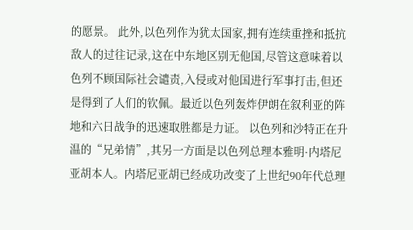的愿景。 此外,以色列作为犹太国家,拥有连续重挫和抵抗敌人的过往记录,这在中东地区别无他国,尽管这意味着以色列不顾国际社会谴责,入侵或对他国进行军事打击,但还是得到了人们的钦佩。最近以色列轰炸伊朗在叙利亚的阵地和六日战争的迅速取胜都是力证。 以色列和沙特正在升温的“兄弟情”,其另一方面是以色列总理本雅明·内塔尼亚胡本人。内塔尼亚胡已经成功改变了上世纪90年代总理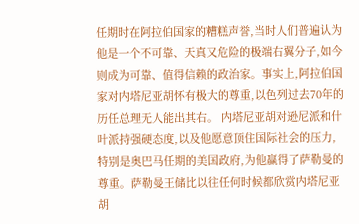任期时在阿拉伯国家的糟糕声誉,当时人们普遍认为他是一个不可靠、天真又危险的极端右翼分子,如今则成为可靠、值得信赖的政治家。事实上,阿拉伯国家对内塔尼亚胡怀有极大的尊重,以色列过去70年的历任总理无人能出其右。 内塔尼亚胡对逊尼派和什叶派持强硬态度,以及他愿意顶住国际社会的压力,特别是奥巴马任期的美国政府,为他赢得了萨勒曼的尊重。萨勒曼王储比以往任何时候都欣赏内塔尼亚胡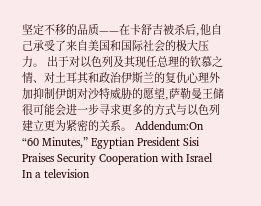坚定不移的品质——在卡舒吉被杀后,他自己承受了来自美国和国际社会的极大压力。 出于对以色列及其现任总理的钦慕之情、对土耳其和政治伊斯兰的复仇心理外加抑制伊朗对沙特威胁的愿望,萨勒曼王储很可能会进一步寻求更多的方式与以色列建立更为紧密的关系。 Addendum:On “60 Minutes,” Egyptian President Sisi Praises Security Cooperation with Israel In a television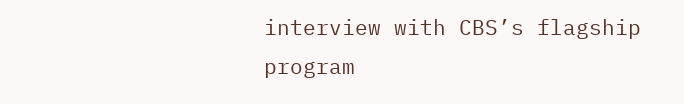interview with CBS’s flagship program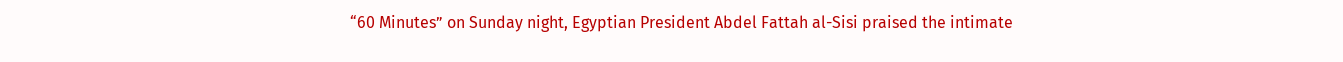“60 Minutes” on Sunday night, Egyptian President Abdel Fattah al-Sisi praised the intimate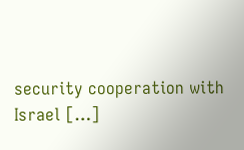security cooperation with Israel […]